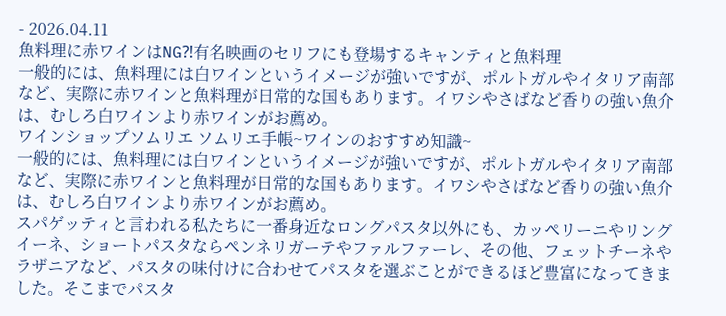- 2026.04.11
魚料理に赤ワインはNG⁈有名映画のセリフにも登場するキャンティと魚料理
一般的には、魚料理には白ワインというイメージが強いですが、ポルトガルやイタリア南部など、実際に赤ワインと魚料理が日常的な国もあります。イワシやさばなど香りの強い魚介は、むしろ白ワインより赤ワインがお薦め。
ワインショップソムリエ ソムリエ手帳~ワインのおすすめ知識~
一般的には、魚料理には白ワインというイメージが強いですが、ポルトガルやイタリア南部など、実際に赤ワインと魚料理が日常的な国もあります。イワシやさばなど香りの強い魚介は、むしろ白ワインより赤ワインがお薦め。
スパゲッティと言われる私たちに一番身近なロングパスタ以外にも、カッペリーニやリングイーネ、ショートパスタならペンネリガーテやファルファーレ、その他、フェットチーネやラザニアなど、パスタの味付けに合わせてパスタを選ぶことができるほど豊富になってきました。そこまでパスタ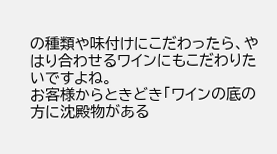の種類や味付けにこだわったら、やはり合わせるワインにもこだわりたいですよね。
お客様からときどき「ワインの底の方に沈殿物がある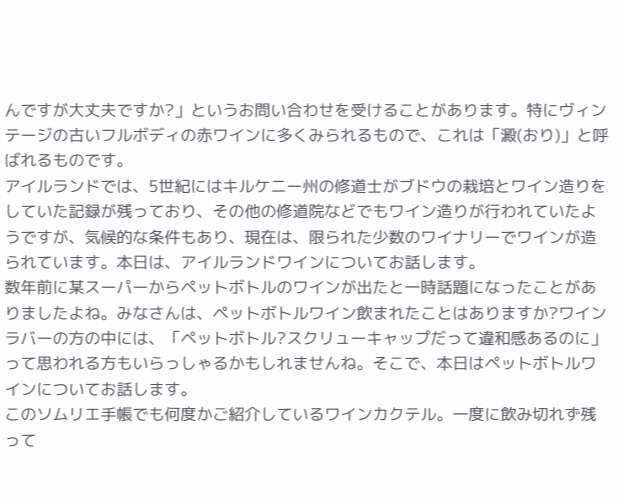んですが大丈夫ですか?」というお問い合わせを受けることがあります。特にヴィンテージの古いフルボディの赤ワインに多くみられるもので、これは「澱(おり)」と呼ばれるものです。
アイルランドでは、5世紀にはキルケニー州の修道士がブドウの栽培とワイン造りをしていた記録が残っており、その他の修道院などでもワイン造りが行われていたようですが、気候的な条件もあり、現在は、限られた少数のワイナリーでワインが造られています。本日は、アイルランドワインについてお話します。
数年前に某スーパーからペットボトルのワインが出たと一時話題になったことがありましたよね。みなさんは、ペットボトルワイン飲まれたことはありますか?ワインラバーの方の中には、「ペットボトル?スクリューキャップだって違和感あるのに」って思われる方もいらっしゃるかもしれませんね。そこで、本日はペットボトルワインについてお話します。
このソムリエ手帳でも何度かご紹介しているワインカクテル。一度に飲み切れず残って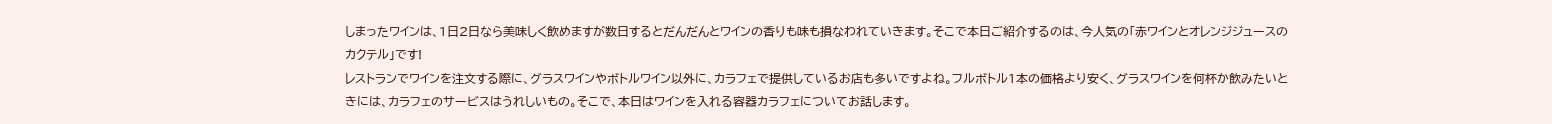しまったワインは、1日2日なら美味しく飲めますが数日するとだんだんとワインの香りも味も損なわれていきます。そこで本日ご紹介するのは、今人気の「赤ワインとオレンジジュースのカクテル」です!
レストランでワインを注文する際に、グラスワインやボトルワイン以外に、カラフェで提供しているお店も多いですよね。フルボトル1本の価格より安く、グラスワインを何杯か飲みたいときには、カラフェのサービスはうれしいもの。そこで、本日はワインを入れる容器カラフェについてお話します。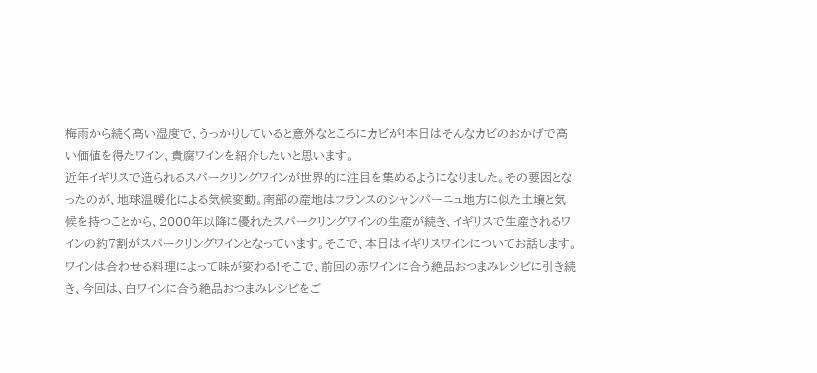梅雨から続く高い湿度で、うっかりしていると意外なところにカビが!本日はそんなカビのおかげで高い価値を得たワイン、貴腐ワインを紹介したいと思います。
近年イギリスで造られるスパークリングワインが世界的に注目を集めるようになりました。その要因となったのが、地球温暖化による気候変動。南部の産地はフランスのシャンパーニュ地方に似た土壌と気候を持つことから、2000年以降に優れたスパークリングワインの生産が続き、イギリスで生産されるワインの約7割がスパークリングワインとなっています。そこで、本日はイギリスワインについてお話します。
ワインは合わせる料理によって味が変わる!そこで、前回の赤ワインに合う絶品おつまみレシピに引き続き、今回は、白ワインに合う絶品おつまみレシピをご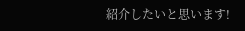紹介したいと思います!